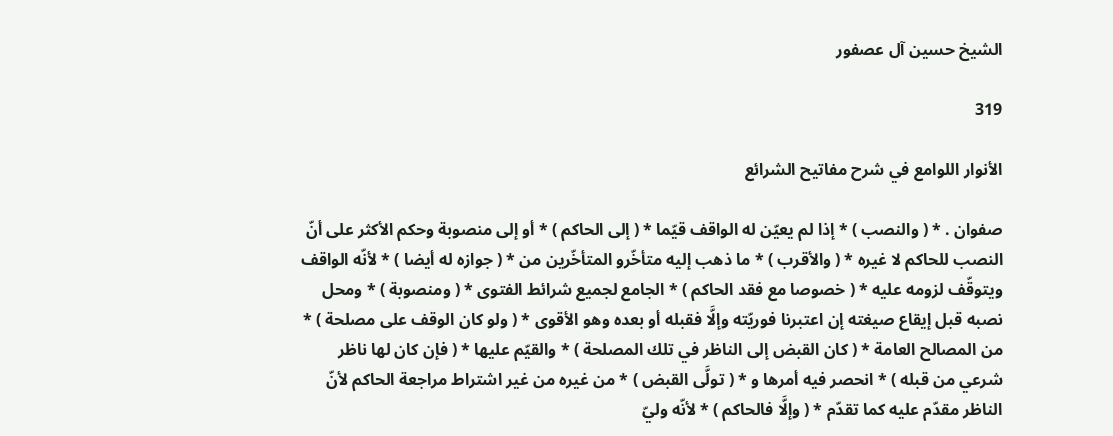الشيخ حسين آل عصفور

319

الأنوار اللوامع في شرح مفاتيح الشرائع

صفوان . * ( والنصب ) * إذا لم يعيّن له الواقف قيّما * ( إلى الحاكم ) * أو إلى منصوبة وحكم الأكثر على أنّ النصب للحاكم لا غيره * ( والأقرب ) * ما ذهب إليه متأخّرو المتأخّرين من * ( جوازه له أيضا ) * لأنّه الواقف ويتوقّف لزومه عليه * ( خصوصا مع فقد الحاكم ) * الجامع لجميع شرائط الفتوى * ( ومنصوبة ) * ومحل نصبه قبل إيقاع صيغته إن اعتبرنا فوريّته وإلَّا فقبله أو بعده وهو الأقوى * ( ولو كان الوقف على مصلحة ) * من المصالح العامة * ( كان القبض إلى الناظر في تلك المصلحة ) * والقيّم عليها * ( فإن كان لها ناظر شرعي من قبله ) * انحصر فيه أمرها و * ( تولَّى القبض ) * من غيره من غير اشتراط مراجعة الحاكم لأنّ الناظر مقدّم عليه كما تقدّم * ( وإلَّا فالحاكم ) * لأنّه وليّ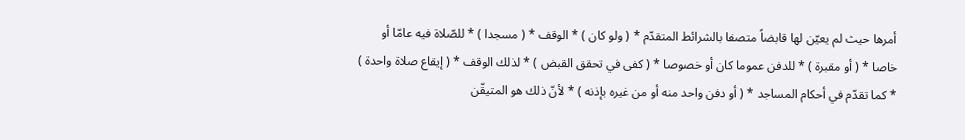أمرها حيث لم يعيّن لها قابضاً متصفا بالشرائط المتقدّم * ( ولو كان ) * الوقف * ( مسجدا ) * للصّلاة فيه عامّا أو خاصا * ( أو مقبرة ) * للدفن عموما كان أو خصوصا * ( كفى في تحقق القبض ) * لذلك الوقف * ( إيقاع صلاة واحدة ) * كما تقدّم في أحكام المساجد * ( أو دفن واحد منه أو من غيره بإذنه ) * لأنّ ذلك هو المتيقّن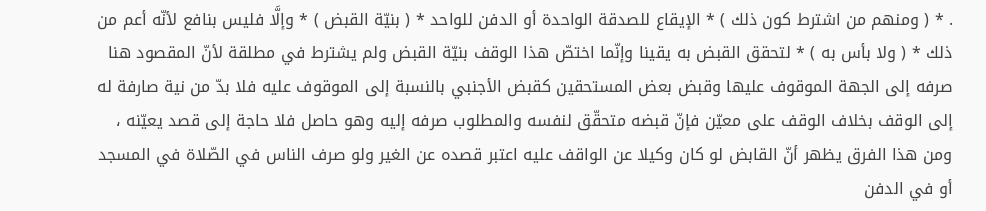. * ( ومنهم من اشترط كون ذلك ) * الإيقاع للصدقة الواحدة أو الدفن للواحد * ( بنيّة القبض ) * وإلَّا فليس بنافع لأنّه أعم من ذلك * ( ولا بأس به ) * لتحقق القبض به يقينا وإنّما اختصّ هذا الوقف بنيّة القبض ولم يشترط في مطلقة لأنّ المقصود هنا صرفه إلى الجهة الموقوف عليها وقبض بعض المستحقين كقبض الأجنبي بالنسبة إلى الموقوف عليه فلا بدّ من نية صارفة له إلى الوقف بخلاف الوقف على معيّن فإنّ قبضه متحقّق لنفسه والمطلوب صرفه إليه وهو حاصل فلا حاجة إلى قصد يعيّنه ، ومن هذا الفرق يظهر أنّ القابض لو كان وكيلا عن الواقف عليه اعتبر قصده عن الغير ولو صرف الناس في الصّلاة في المسجد أو في الدفن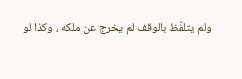ولم يتلفّظ بالوقف لم يخرج عن ملكه ، وكذا لو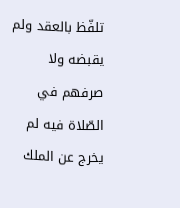تلفّظ بالعقد ولم يقبضه ولا صرفهم في الصّلاة فيه لم يخرج عن الملك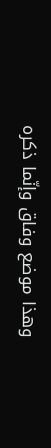وهذا موضع وفاق وإنّما ذكره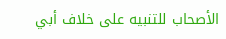الأصحاب للتنبيه على خلاف أبي